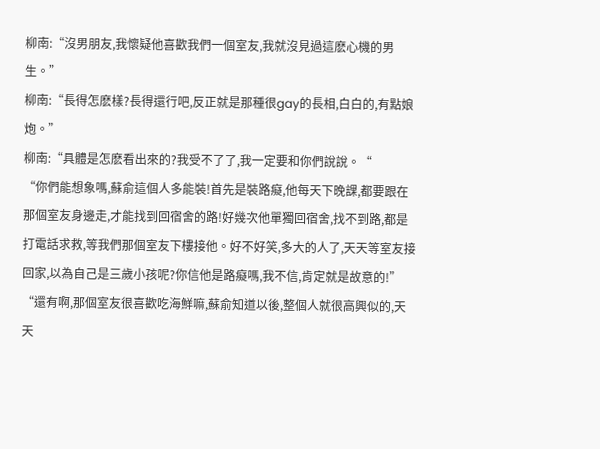柳南:“沒男朋友,我懷疑他喜歡我們一個室友,我就沒見過這麽心機的男生。”
柳南:“長得怎麽樣?長得還行吧,反正就是那種很gay的長相,白白的,有點娘炮。”
柳南:“具體是怎麽看出來的?我受不了了,我一定要和你們說說。“
“你們能想象嗎,蘇俞這個人多能裝!首先是裝路癡,他每天下晚課,都要跟在那個室友身邊走,才能找到回宿舍的路!好幾次他單獨回宿舍,找不到路,都是打電話求救,等我們那個室友下樓接他。好不好笑,多大的人了,天天等室友接回家,以為自己是三歲小孩呢?你信他是路癡嗎,我不信,肯定就是故意的!”
“還有啊,那個室友很喜歡吃海鮮嘛,蘇俞知道以後,整個人就很高興似的,天天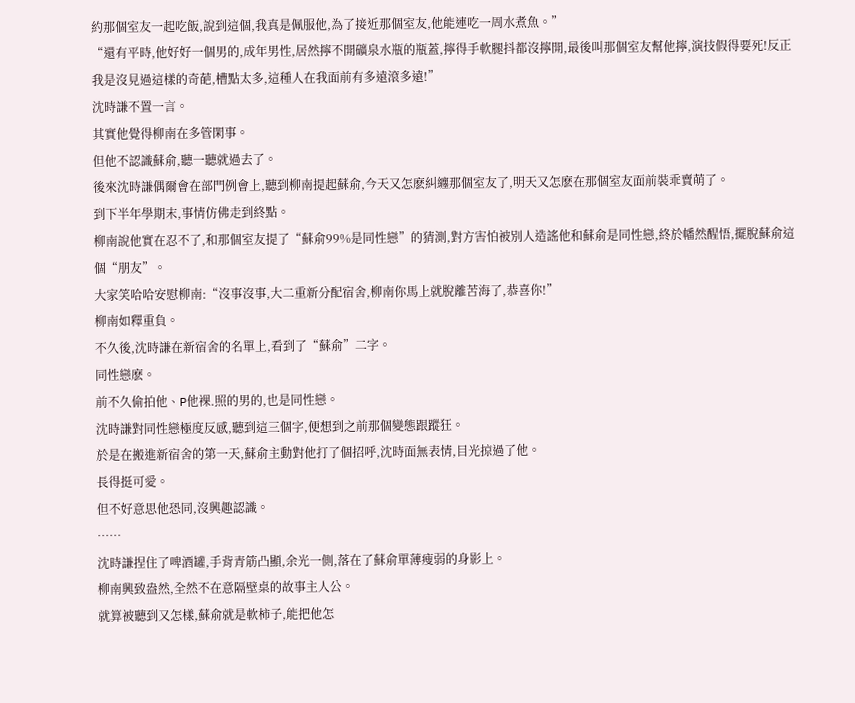約那個室友一起吃飯,說到這個,我真是佩服他,為了接近那個室友,他能連吃一周水煮魚。”
“還有平時,他好好一個男的,成年男性,居然擰不開礦泉水瓶的瓶蓋,擰得手軟腿抖都沒擰開,最後叫那個室友幫他擰,演技假得要死!反正我是沒見過這樣的奇葩,槽點太多,這種人在我面前有多遠滾多遠!”
沈時謙不置一言。
其實他覺得柳南在多管閑事。
但他不認識蘇俞,聽一聽就過去了。
後來沈時謙偶爾會在部門例會上,聽到柳南提起蘇俞,今天又怎麽糾纏那個室友了,明天又怎麽在那個室友面前裝乖賣萌了。
到下半年學期末,事情仿佛走到終點。
柳南說他實在忍不了,和那個室友提了“蘇俞99%是同性戀”的猜測,對方害怕被別人造謠他和蘇俞是同性戀,終於幡然醒悟,擺脫蘇俞這個“朋友”。
大家笑哈哈安慰柳南:“沒事沒事,大二重新分配宿舍,柳南你馬上就脫離苦海了,恭喜你!”
柳南如釋重負。
不久後,沈時謙在新宿舍的名單上,看到了“蘇俞”二字。
同性戀麽。
前不久偷拍他、P他裸.照的男的,也是同性戀。
沈時謙對同性戀極度反感,聽到這三個字,便想到之前那個變態跟蹤狂。
於是在搬進新宿舍的第一天,蘇俞主動對他打了個招呼,沈時面無表情,目光掠過了他。
長得挺可愛。
但不好意思他恐同,沒興趣認識。
……
沈時謙捏住了啤酒罐,手背青筋凸顯,余光一側,落在了蘇俞單薄瘦弱的身影上。
柳南興致盎然,全然不在意隔壁桌的故事主人公。
就算被聽到又怎樣,蘇俞就是軟柿子,能把他怎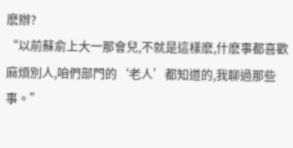麽辦?
“以前蘇俞上大一那會兒,不就是這樣麽,什麽事都喜歡麻煩別人,咱們部門的‘老人’都知道的,我聊過那些事。”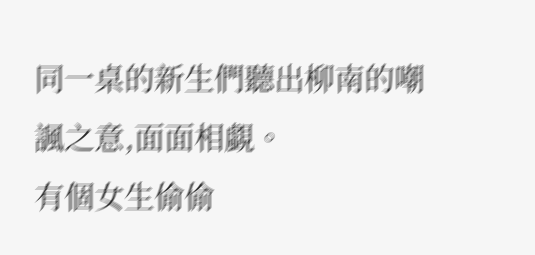同一桌的新生們聽出柳南的嘲諷之意,面面相覷。
有個女生偷偷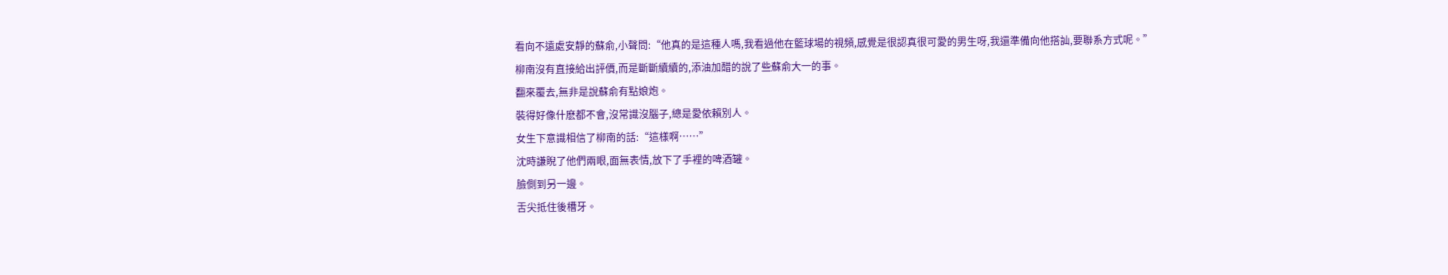看向不遠處安靜的蘇俞,小聲問:“他真的是這種人嗎,我看過他在籃球場的視頻,感覺是很認真很可愛的男生呀,我還準備向他搭訕,要聯系方式呢。”
柳南沒有直接給出評價,而是斷斷續續的,添油加醋的說了些蘇俞大一的事。
翻來覆去,無非是說蘇俞有點娘炮。
裝得好像什麽都不會,沒常識沒腦子,總是愛依賴別人。
女生下意識相信了柳南的話:“這樣啊……”
沈時謙睨了他們兩眼,面無表情,放下了手裡的啤酒罐。
臉側到另一邊。
舌尖抵住後槽牙。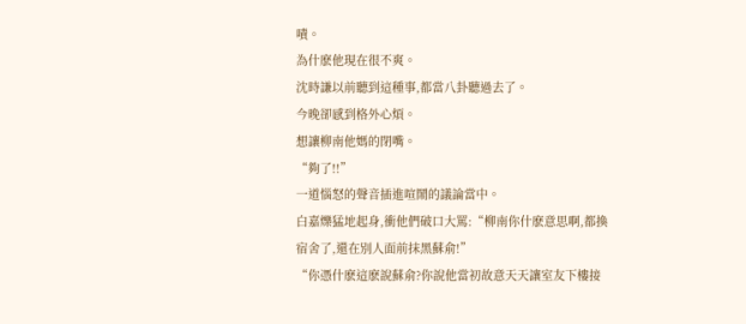嘖。
為什麽他現在很不爽。
沈時謙以前聽到這種事,都當八卦聽過去了。
今晚卻感到格外心煩。
想讓柳南他媽的閉嘴。
“夠了!!”
一道惱怒的聲音插進喧鬧的議論當中。
白嘉爍猛地起身,衝他們破口大罵:“柳南你什麽意思啊,都換宿舍了,還在別人面前抹黑蘇俞!”
“你憑什麽這麽說蘇俞?你說他當初故意天天讓室友下樓接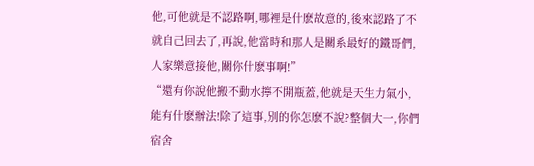他,可他就是不認路啊,哪裡是什麽故意的,後來認路了不就自己回去了,再說,他當時和那人是關系最好的鐵哥們,人家樂意接他,關你什麽事啊!”
“還有你說他搬不動水擰不開瓶蓋,他就是天生力氣小,能有什麽辦法!除了這事,別的你怎麽不說?整個大一,你們宿舍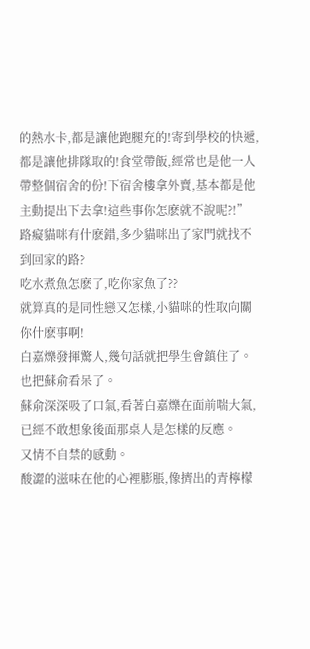的熱水卡,都是讓他跑腿充的!寄到學校的快遞,都是讓他排隊取的!食堂帶飯,經常也是他一人帶整個宿舍的份!下宿舍樓拿外賣,基本都是他主動提出下去拿!這些事你怎麽就不說呢?!”
路癡貓咪有什麽錯,多少貓咪出了家門就找不到回家的路?
吃水煮魚怎麽了,吃你家魚了??
就算真的是同性戀又怎樣,小貓咪的性取向關你什麽事啊!
白嘉爍發揮驚人,幾句話就把學生會鎮住了。
也把蘇俞看呆了。
蘇俞深深吸了口氣,看著白嘉爍在面前喘大氣,已經不敢想象後面那桌人是怎樣的反應。
又情不自禁的感動。
酸澀的滋味在他的心裡膨脹,像擠出的青檸檬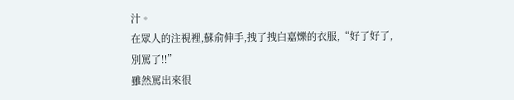汁。
在眾人的注視裡,蘇俞伸手,拽了拽白嘉爍的衣服,“好了好了,別罵了!!”
雖然罵出來很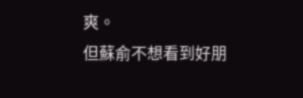爽。
但蘇俞不想看到好朋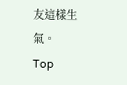友這樣生氣。
Top